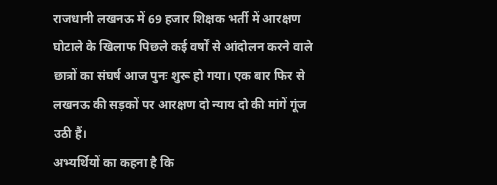राजधानी लखनऊ में 69 हजार शिक्षक भर्ती में आरक्षण घोटाले के खिलाफ पिछले कई वर्षों से आंदोलन करने वाले छात्रों का संघर्ष आज पुनः शुरू हो गया। एक बार फिर से लखनऊ की सड़कों पर आरक्षण दो न्याय दो की मांगें गूंज उठी हैं।
अभ्यर्थियों का कहना है कि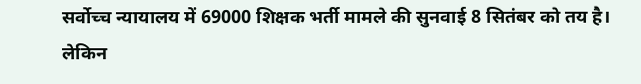सर्वोच्च न्यायालय में 69000 शिक्षक भर्ती मामले की सुनवाई 8 सितंबर को तय है। लेकिन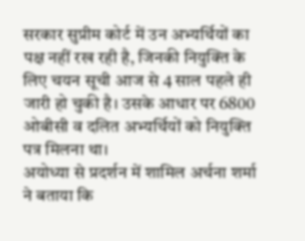सरकार सुप्रीम कोर्ट में उन अभ्यर्थियों का पक्ष नहीं रख रही है, जिनकी नियुक्ति के लिए चयन सूची आज से 4 साल पहले ही जारी हो चुकी है। उसके आधार पर 6800 ओबीसी व दलित अभ्यर्थियों को नियुक्ति पत्र मिलना था।
अयोध्या से प्रदर्शन में शामिल अर्चना शर्मा ने बताया कि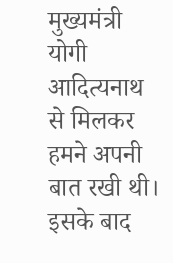मुख्यमंत्री योगी आदित्यनाथ से मिलकर हमने अपनी बात रखी थी। इसके बाद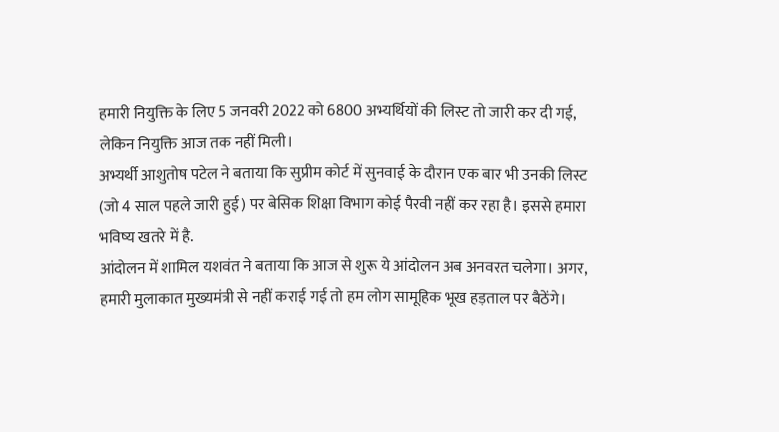हमारी नियुक्ति के लिए 5 जनवरी 2022 को 6800 अभ्यर्थियों की लिस्ट तो जारी कर दी गई, लेकिन नियुक्ति आज तक नहीं मिली।
अभ्यर्थी आशुतोष पटेल ने बताया कि सुप्रीम कोर्ट में सुनवाई के दौरान एक बार भी उनकी लिस्ट (जो 4 साल पहले जारी हुई) पर बेसिक शिक्षा विभाग कोई पैरवी नहीं कर रहा है। इससे हमारा भविष्य खतरे में है.
आंदोलन में शामिल यशवंत ने बताया कि आज से शुरू ये आंदोलन अब अनवरत चलेगा। अगर, हमारी मुलाकात मुख्यमंत्री से नहीं कराई गई तो हम लोग सामूहिक भूख हड़ताल पर बैठेंगे।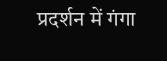प्रदर्शन में गंगा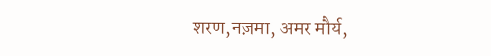शरण,नज़मा, अमर मौर्य,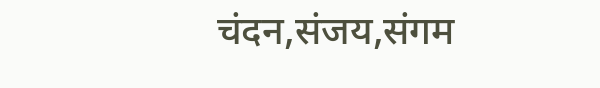चंदन,संजय,संगम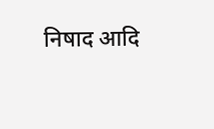निषाद आदि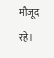मौजूद रहे।